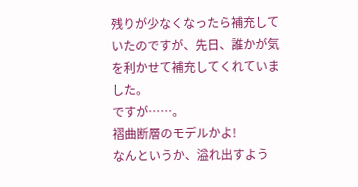残りが少なくなったら補充していたのですが、先日、誰かが気を利かせて補充してくれていました。
ですが……。
褶曲断層のモデルかよ!
なんというか、溢れ出すよう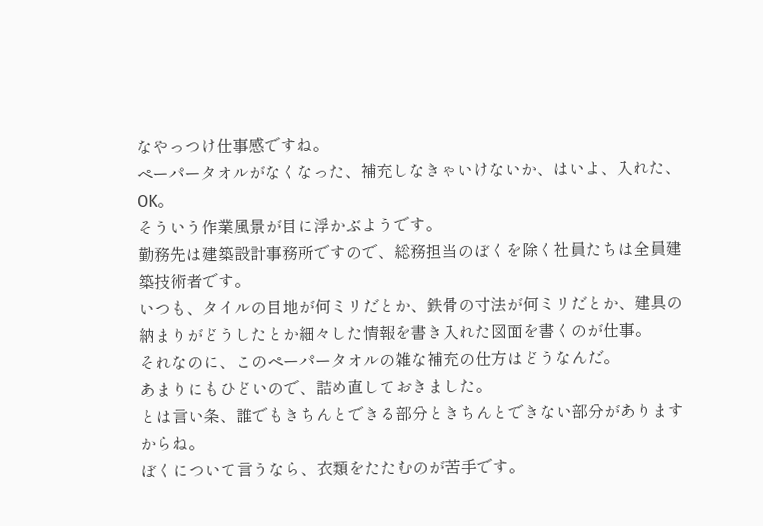なやっつけ仕事感ですね。
ペーパータオルがなくなった、補充しなきゃいけないか、はいよ、入れた、OK。
そういう作業風景が目に浮かぶようです。
勤務先は建築設計事務所ですので、総務担当のぼくを除く社員たちは全員建築技術者です。
いつも、タイルの目地が何ミリだとか、鉄骨の寸法が何ミリだとか、建具の納まりがどうしたとか細々した情報を書き入れた図面を書くのが仕事。
それなのに、このペーパータオルの雑な補充の仕方はどうなんだ。
あまりにもひどいので、詰め直しておきました。
とは言い条、誰でもきちんとできる部分ときちんとできない部分がありますからね。
ぼくについて言うなら、衣類をたたむのが苦手です。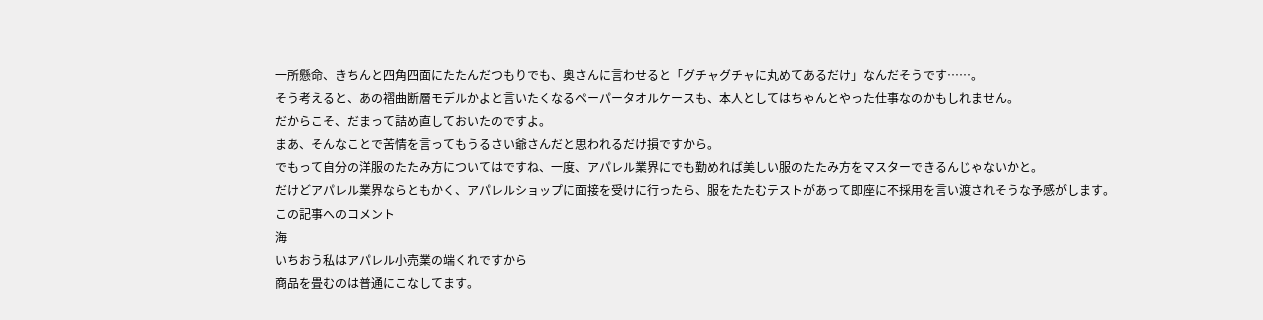一所懸命、きちんと四角四面にたたんだつもりでも、奥さんに言わせると「グチャグチャに丸めてあるだけ」なんだそうです……。
そう考えると、あの褶曲断層モデルかよと言いたくなるペーパータオルケースも、本人としてはちゃんとやった仕事なのかもしれません。
だからこそ、だまって詰め直しておいたのですよ。
まあ、そんなことで苦情を言ってもうるさい爺さんだと思われるだけ損ですから。
でもって自分の洋服のたたみ方についてはですね、一度、アパレル業界にでも勤めれば美しい服のたたみ方をマスターできるんじゃないかと。
だけどアパレル業界ならともかく、アパレルショップに面接を受けに行ったら、服をたたむテストがあって即座に不採用を言い渡されそうな予感がします。
この記事へのコメント
海
いちおう私はアパレル小売業の端くれですから
商品を畳むのは普通にこなしてます。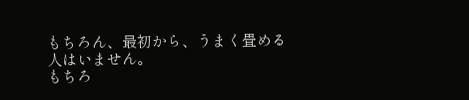もちろん、最初から、うまく畳める人はいません。
もちろ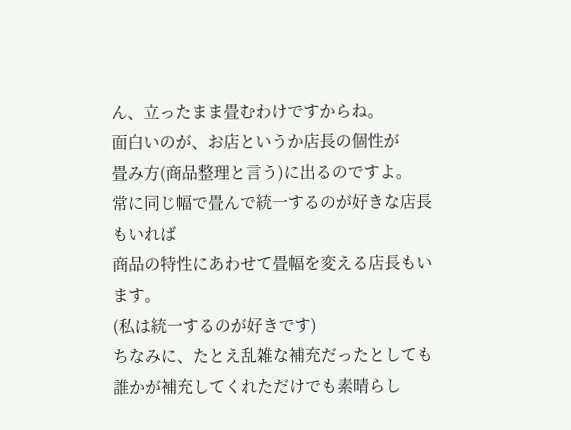ん、立ったまま畳むわけですからね。
面白いのが、お店というか店長の個性が
畳み方(商品整理と言う)に出るのですよ。
常に同じ幅で畳んで統一するのが好きな店長もいれば
商品の特性にあわせて畳幅を変える店長もいます。
(私は統一するのが好きです)
ちなみに、たとえ乱雑な補充だったとしても
誰かが補充してくれただけでも素晴らし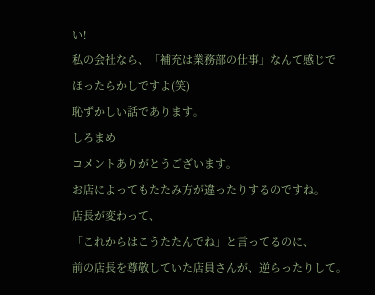い!
私の会社なら、「補充は業務部の仕事」なんて感じで
ほったらかしですよ(笑)
恥ずかしい話であります。
しろまめ
コメントありがとうございます。
お店によってもたたみ方が違ったりするのですね。
店長が変わって、
「これからはこうたたんでね」と言ってるのに、
前の店長を尊敬していた店員さんが、逆らったりして。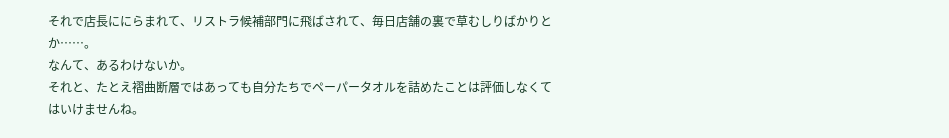それで店長ににらまれて、リストラ候補部門に飛ばされて、毎日店舗の裏で草むしりばかりとか……。
なんて、あるわけないか。
それと、たとえ褶曲断層ではあっても自分たちでペーパータオルを詰めたことは評価しなくてはいけませんね。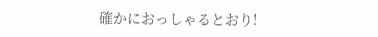確かにおっしゃるとおり!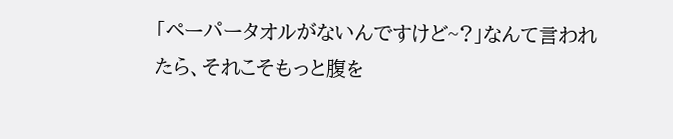「ペーパータオルがないんですけど~?」なんて言われたら、それこそもっと腹を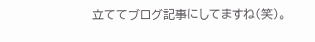立ててブログ記事にしてますね(笑)。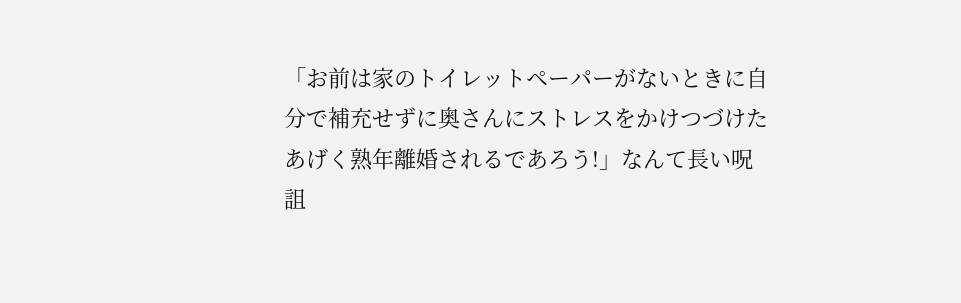「お前は家のトイレットペーパーがないときに自分で補充せずに奥さんにストレスをかけつづけたあげく熟年離婚されるであろう!」なんて長い呪詛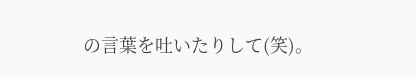の言葉を吐いたりして(笑)。